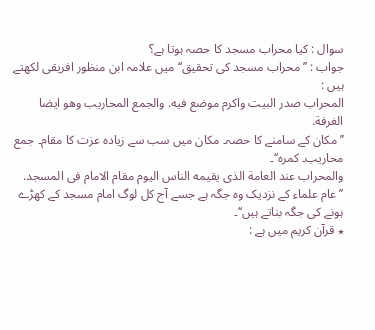سوال : کیا محراب مسجد کا حصہ ہوتا ہے؟
جواب : ’’محراب مسجد کی تحقیق‘‘ میں علامہ ابن منظور افریقی لکھتے ہیں :
المحراب صدر البيت واکرم موضع فيه. والجمع المحاريب وهو ايضا الغرفة.
’’مکان کے سامنے کا حصہ۔ مکان میں سب سے زیادہ عزت کا مقام۔ جمع محاریب۔ کمرہ‘‘۔
والمحراب عند العامة الذی يقيمه الناس اليوم مقام الامام فی المسجد.
’’عام علماء کے نزدیک وہ جگہ ہے جسے آج کل لوگ امام مسجد کے کھڑے ہونے کی جگہ بناتے ہیں‘‘۔
٭ قرآن کریم میں ہے :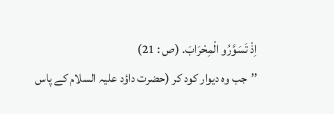اِذْ تَسَوَّرُو الْمِحْرَابَ. (ص : 21)
’’جب وہ دیوار کود کر (حضرت داؤد علیہ السلام کے پاس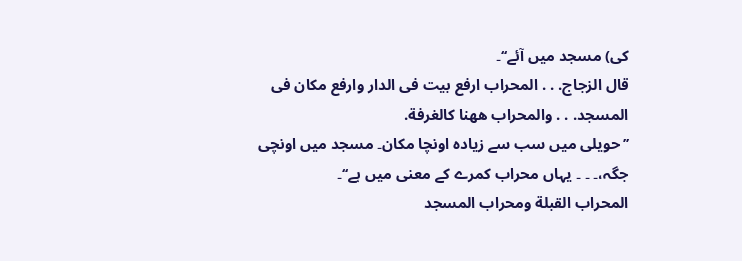کی) مسجد میں آئے‘‘۔
قال الزجاج. . . المحراب ارفع بيت فی الدار وارفع مکان فی المسجد. . . والمحراب ههنا کالغرفة.
’’حویلی میں سب سے زیادہ اونچا مکان۔ مسجد میں اونچی جگہ،۔ ۔ ۔ یہاں محراب کمرے کے معنی میں ہے‘‘۔
المحراب القبلة ومحراب المسجد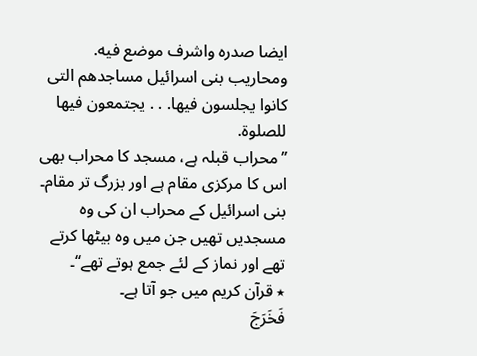ايضا صدره واشرف موضع فيه. ومحاريب بنی اسرائيل مساجدهم التی کانوا يجلسون فيها. . . يجتمعون فيها للصلوة.
’’محراب قبلہ ہے، مسجد کا محراب بھی اس کا مرکزی مقام ہے اور بزرگ تر مقام۔ بنی اسرائیل کے محراب ان کی وہ مسجدیں تھیں جن میں وہ بیٹھا کرتے تھے اور نماز کے لئے جمع ہوتے تھے‘‘۔
٭ قرآن کریم میں جو آتا ہے۔
فَخَرَجَ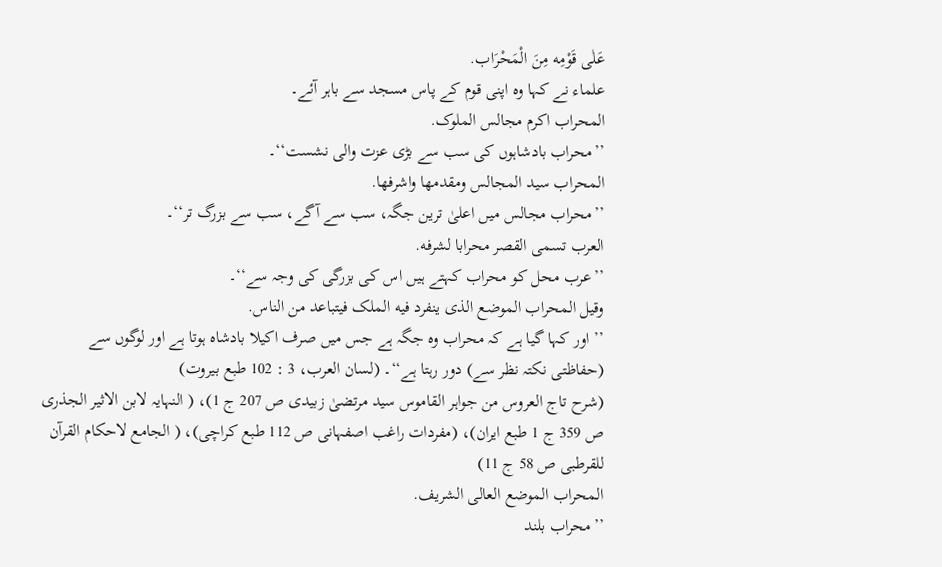عَلٰی قَوْمِه مِنَ الْمَحْرَاب.
علماء نے کہا وہ اپنی قوم کے پاس مسجد سے باہر آئے۔
المحراب اکرم مجالس الملوک.
’’محراب بادشاہوں کی سب سے بڑی عزت والی نشست‘‘۔
المحراب سيد المجالس ومقدمها واشرفها.
’’محراب مجالس میں اعلیٰ ترین جگہ، سب سے آگے، سب سے بزرگ تر‘‘۔
العرب تسمی القصر محرابا لشرفه.
’’عرب محل کو محراب کہتے ہیں اس کی بزرگی کی وجہ سے‘‘۔
وقيل المحراب الموضع الذی ينفرد فيه الملک فيتباعد من الناس.
’’ اور کہا گیا ہے کہ محراب وہ جگہ ہے جس میں صرف اکیلا بادشاہ ہوتا ہے اور لوگوں سے (حفاظتی نکتہ نظر سے) دور رہتا ہے‘‘۔ (لسان العرب، 3 : 102 طبع بیروت)
(شرح تاج العروس من جواہر القاموس سید مرتضیٰ زبیدی ص 207 ج 1)، ( النہایہ لابن الاثیر الجذری ص 359 ج 1 طبع ایران)، (مفردات راغب اصفہانی ص 112 طبع کراچی)، ( الجامع لاحکام القرآن للقرطبی ص 58 ج 11)
المحراب الموضع العالی الشريف.
’’محراب بلند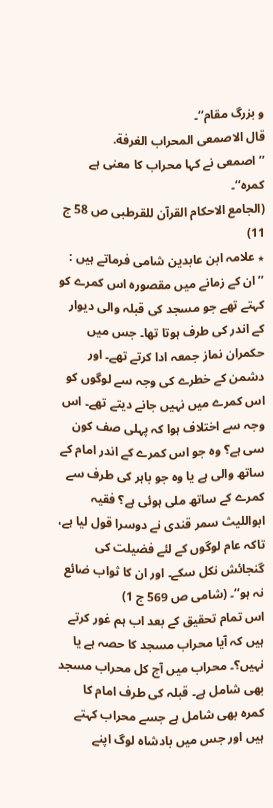و بزرگ مقام‘‘۔
قال الاصمعی المحراب الغرفة.
’’اصمعی نے کہا محراب کا معنی ہے کمرہ‘‘۔
(الجامع الاحکام القرآن للقرطبی ص 58 ج 11)
٭ علامہ ابن عابدین شامی فرماتے ہیں :
’’ان کے زمانے میں مقصورہ اس کمرے کو کہتے تھے جو مسجد کی قبلہ والی دیوار کے اندر کی طرف ہوتا تھا۔ جس میں حکمران نماز جمعہ ادا کرتے تھے۔ اور دشمن کے خطرے کی وجہ سے لوگوں کو اس کمرے میں نہیں جانے دیتے تھے۔ اس وجہ سے اختلاف ہوا کہ پہلی صف کون سی ہے؟ وہ جو اس کمرے کے اندر امام کے ساتھ والی ہے یا وہ جو باہر کی طرف سے کمرے کے ساتھ ملی ہوئی ہے؟ فقیہ ابواللیث سمر قندی نے دوسرا قول لیا ہے، تاکہ عام لوگوں کے لئے فضیلت کی گنجائش نکل سکے۔ اور ان کا ثواب ضائع نہ ہو‘‘۔ (شامی ص 569 ج 1)
اس تمام تحقیق کے بعد اب ہم غور کرتے ہیں کہ آیا محراب مسجد کا حصہ ہے یا نہیں؟۔ محراب میں آج کل محراب مسجد بھی شامل ہے۔ قبلہ کی طرف امام کا کمرہ بھی شامل ہے جسے محراب کہتے ہیں اور جس میں بادشاہ لوگ اپنے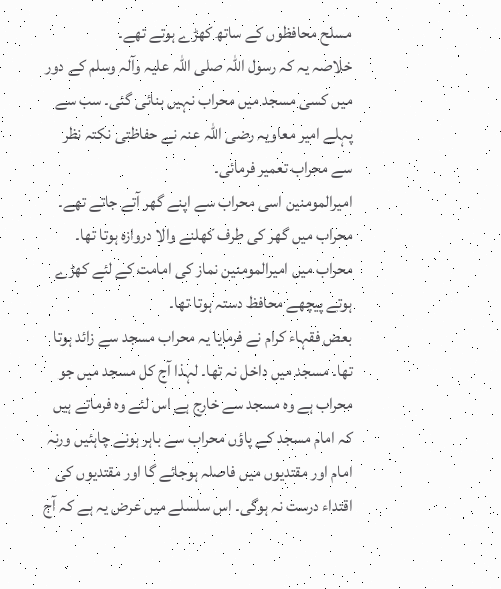مسلح محافظوں کے ساتھ کھڑے ہوتے تھے۔
خلاصہ یہ کہ رسول اللہ صلی اللہ علیہ وآلہ وسلم کے دور میں کسی مسجد میں محراب نہیں بنائی گئی۔ سب سے پہلے امیر معاویہ رضی اللہ عنہ نے حفاظتی نکتہ نظر سے محراب تعمیر فرمائی۔
امیرالمومنین اسی محراب سے اپنے گھر آتے جاتے تھے۔ محراب میں گھر کی طرف کھلنے والا دروازہ ہوتا تھا۔ محراب میں امیرالمومنین نماز کی امامت کے لئے کھڑے ہوتے پیچھے محافظ دستہ ہوتا تھا۔
بعض فقہاء کرام نے فرمایا یہ محراب مسجد سے زائد ہوتا تھا۔ مسجد میں داخل نہ تھا۔ لہذا آج کل مسجد میں جو محراب ہے وہ مسجد سے خارج ہے اس لئے وہ فرماتے ہیں کہ امام مسجد کے پاؤں محراب سے باہر ہونے چاہئیں ورنہ امام اور مقتدیوں میں فاصلہ ہوجائے گا اور مقتدیوں کی اقتداء درست نہ ہوگی۔ اس سلسلے میں عرض یہ ہے کہ آج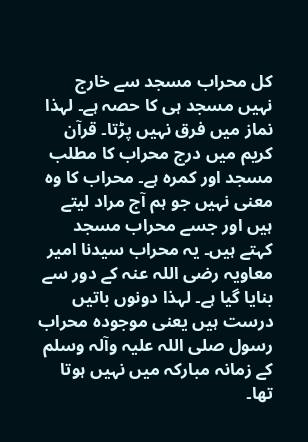کل محراب مسجد سے خارج نہیں مسجد ہی کا حصہ ہے۔ لہذا نماز میں فرق نہیں پڑتا۔ قرآن کریم میں درج محراب کا مطلب مسجد اور کمرہ ہے۔ محراب کا وہ معنی نہیں جو ہم آج مراد لیتے ہیں اور جسے محراب مسجد کہتے ہیں۔ یہ محراب سیدنا امیر معاویہ رضی اللہ عنہ کے دور سے بنایا گیا ہے۔ لہذا دونوں باتیں درست ہیں یعنی موجودہ محراب رسول صلی اللہ علیہ وآلہ وسلم کے زمانہ مبارکہ میں نہیں ہوتا تھا۔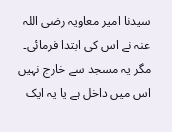سیدنا امیر معاویہ رضی اللہ عنہ نے اس کی ابتدا فرمائی۔ مگر یہ مسجد سے خارج نہیں اس میں داخل ہے یا یہ ایک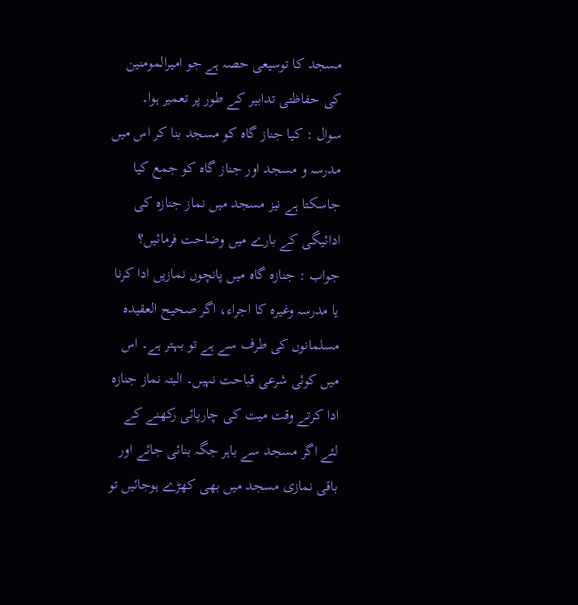مسجد کا توسیعی حصہ ہے جو امیرالمومنین کی حفاظتی تدابیر کے طور پر تعمیر ہوا۔
سوال : کیا جناز گاہ کو مسجد بنا کر اس میں مدرسہ و مسجد اور جناز گاہ کو جمع کیا جاسکتا ہے نیز مسجد میں نماز جنازہ کی ادائیگی کے بارے میں وضاحت فرمائیں؟
جواب : جنازہ گاہ میں پانچوں نمازیں ادا کرنا یا مدرسہ وغیرہ کا اجراء، اگر صحیح العقیدہ مسلمانوں کی طرف سے ہے تو بہتر ہے۔ اس میں کوئی شرعی قباحت نہیں۔ البتہ نماز جنازہ ادا کرتے وقت میت کی چارپائی رکھنے کے لئے اگر مسجد سے باہر جگہ بنائی جائے اور باقی نمازی مسجد میں بھی کھڑے ہوجائیں تو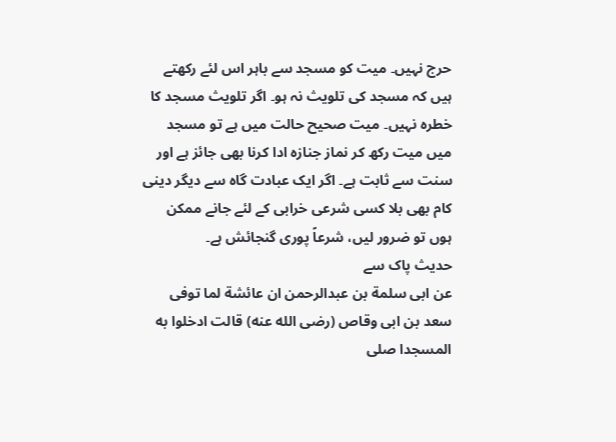حرج نہیں۔ میت کو مسجد سے باہر اس لئے رکھتے ہیں کہ مسجد کی تلویث نہ ہو۔ اگر تلویث مسجد کا خطرہ نہیں۔ میت صحیح حالت میں ہے تو مسجد میں میت رکھ کر نماز جنازہ ادا کرنا بھی جائز ہے اور سنت سے ثابت ہے۔ اگر ایک عبادت گاہ سے دیگر دینی کام بھی بلا کسی شرعی خرابی کے لئے جانے ممکن ہوں تو ضرور لیں، شرعاً پوری گنجائش ہے۔
حدیث پاک سے
عن ابی سلمة بن عبدالرحمن ان عائشة لما توفی سعد بن ابی وقاص (رضی الله عنه) قالت ادخلوا به المسجدا صلی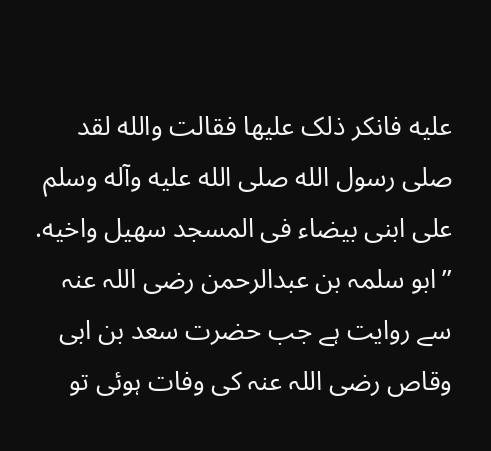عليه فانکر ذلک عليها فقالت والله لقد صلی رسول الله صلی الله عليه وآله وسلم علی ابنی بيضاء فی المسجد سهيل واخيه.
’’ابو سلمہ بن عبدالرحمن رضی اللہ عنہ سے روایت ہے جب حضرت سعد بن ابی وقاص رضی اللہ عنہ کی وفات ہوئی تو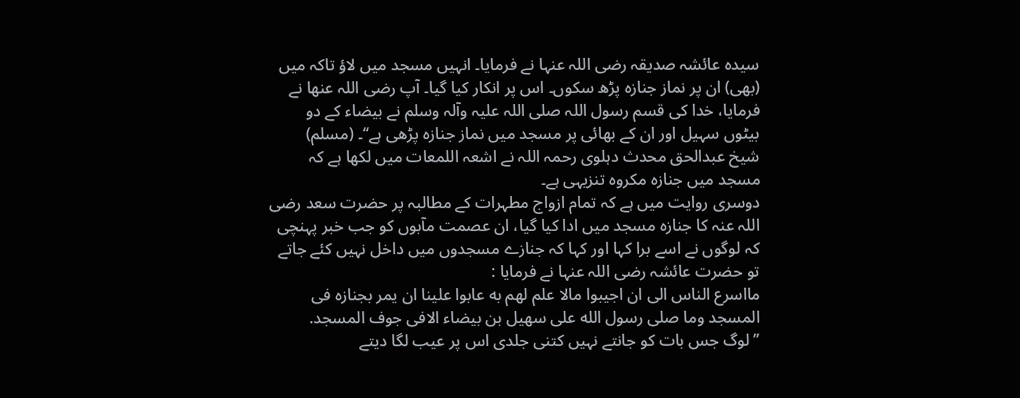سیدہ عائشہ صدیقہ رضی اللہ عنہا نے فرمایا۔ انہیں مسجد میں لاؤ تاکہ میں (بھی) ان پر نماز جنازہ پڑھ سکوں۔ اس پر انکار کیا گیا۔ آپ رضی اللہ عنھا نے فرمایا، خدا کی قسم رسول اللہ صلی اللہ علیہ وآلہ وسلم نے بیضاء کے دو بیٹوں سہیل اور ان کے بھائی پر مسجد میں نماز جنازہ پڑھی ہے‘‘۔ (مسلم)
شیخ عبدالحق محدث دہلوی رحمہ اللہ نے اشعہ اللمعات میں لکھا ہے کہ مسجد میں جنازہ مکروہ تنزیہی ہے۔
دوسری روایت میں ہے کہ تمام ازواج مطہرات کے مطالبہ پر حضرت سعد رضی اللہ عنہ کا جنازہ مسجد میں ادا کیا گیا، ان عصمت مآبوں کو جب خبر پہنچی کہ لوگوں نے اسے برا کہا اور کہا کہ جنازے مسجدوں میں داخل نہیں کئے جاتے تو حضرت عائشہ رضی اللہ عنہا نے فرمایا :
مااسرع الناس الی ان اجيبوا مالا علم لهم به عابوا علينا ان يمر بجنازه فی المسجد وما صلی رسول الله علی سهيل بن بيضاء الافی جوف المسجد.
’’لوگ جس بات کو جانتے نہیں کتنی جلدی اس پر عیب لگا دیتے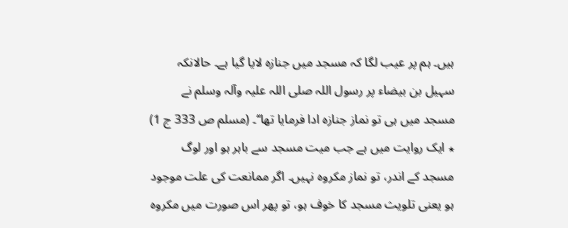ہیں۔ ہم پر عیب لگا کہ مسجد میں جنازہ لایا گیا ہے۔ حالانکہ سہیل بن بیضاء پر رسول اللہ صلی اللہ علیہ وآلہ وسلم نے مسجد میں ہی تو نماز جنازہ ادا فرمایا تھا‘‘۔ (مسلم ص 333 ج 1)
٭ ایک روایت میں ہے جب میت مسجد سے باہر ہو اور لوگ مسجد کے اندر، تو نماز مکروہ نہیں۔ اگر ممانعت کی علت موجود ہو یعنی تلویث مسجد کا خوف ہو، تو پھر اس صورت میں مکروہ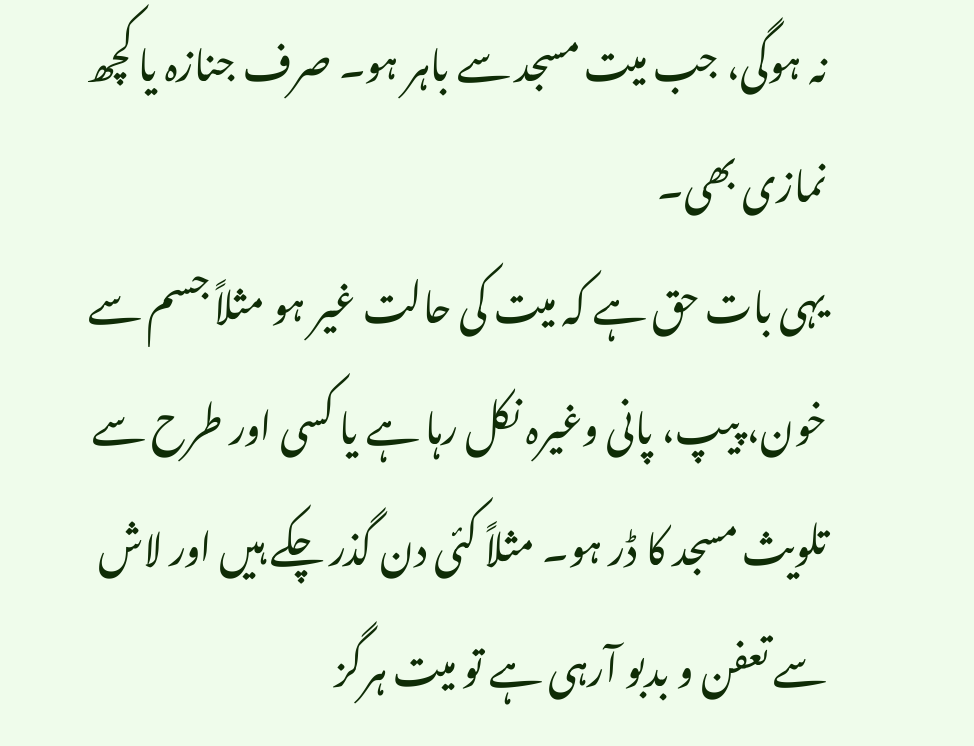نہ ہوگی، جب میت مسجد سے باہر ہو۔ صرف جنازہ یا کچھ نمازی بھی۔
یہی بات حق ہے کہ میت کی حالت غیر ہو مثلاً جسم سے خون، پیپ، پانی وغیرہ نکل رہا ہے یا کسی اور طرح سے تلویث مسجد کا ڈر ہو۔ مثلاً کئی دن گذر چکے ہیں اور لاش سے تعفن و بدبو آرہی ہے تو میت ہرگز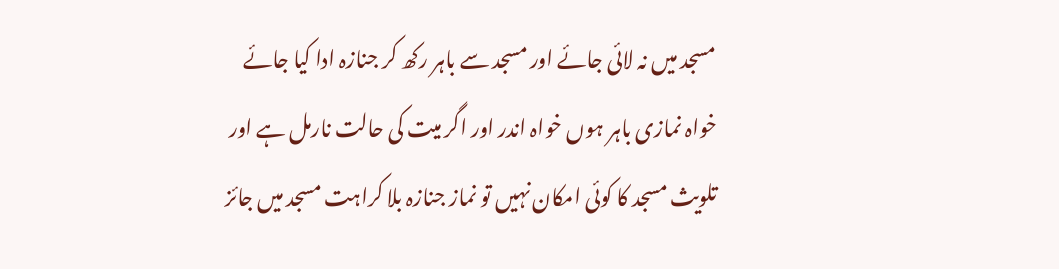مسجد میں نہ لائی جائے اور مسجد سے باہر رکھ کر جنازہ ادا کیا جائے خواہ نمازی باہر ہوں خواہ اندر اور اگر میت کی حالت نارمل ہے اور تلویث مسجد کا کوئی امکان نہیں تو نماز جنازہ بلا کراہت مسجد میں جائز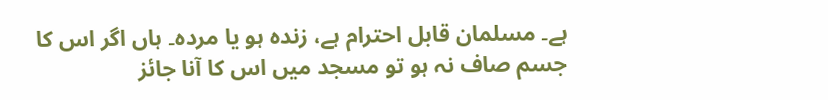ہے۔ مسلمان قابل احترام ہے، زندہ ہو یا مردہ۔ ہاں اگر اس کا جسم صاف نہ ہو تو مسجد میں اس کا آنا جائز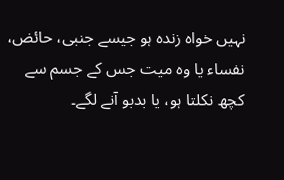نہیں خواہ زندہ ہو جیسے جنبی، حائض، نفساء یا وہ میت جس کے جسم سے کچھ نکلتا ہو، یا بدبو آنے لگے۔